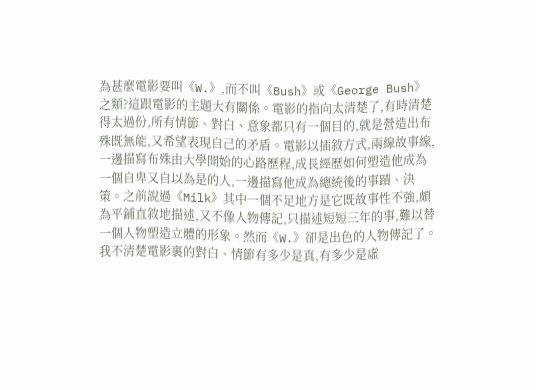為甚麼電影要叫《W.》,而不叫《Bush》或《George Bush》之類?這跟電影的主題大有關係。電影的指向太清楚了,有時清楚得太過份,所有情節、對白、意象都只有一個目的,就是營造出布殊既無能,又希望表現自己的矛盾。電影以插敘方式,兩線故事線,一邊描寫布殊由大學開始的心路歷程,成長經歷如何塑造他成為一個自卑又自以為是的人,一邊描寫他成為總統後的事蹟、決策。之前說過《Milk》其中一個不足地方是它既故事性不強,頗為平鋪直敘地描述,又不像人物傳記,只描述短短三年的事,難以替一個人物塑造立體的形象。然而《W.》卻是出色的人物傳記了。
我不清楚電影裏的對白、情節有多少是真,有多少是虛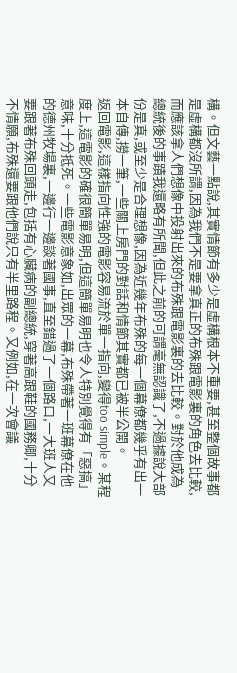構。但文藝一點說,其實情節有多少是虛構根本不重要,甚至整個故事都是虛構都沒所謂,因為我們不是要拿真正的布殊跟電影裏的角色去比較,而應該拿人們想像中投射出來的布殊跟電影裏的去比較。對於他成為總統後的事蹟我還略有所聞,但此之前的可謂毫無認識了,不過據說大部份是真,或至少是合理想像,因為近幾年布殊的每一個幕僚都幾乎有出一本自傳,撈一筆,一些關上房門的對話和情節其實都已被半公開。
返回電影,這樣指向性強的電影容易流於單一指向,變得too simple。某程度上,這電影的確很簡單易明,但這簡單易明也令人特別覺得有「惡搞」意味,十分抵死。一些電影意象如,出眾的一幕,布殊帶著一班幕僚在他的德州牧場裏,一邊行一邊談著國事,直至錯過了一個路口,一大班人又要跟著布殊回頭走,包括有心臟病的副總統,穿著高跟鞋的國務卿,十分不情願,布殊還要跟他們說只有半里路程。又例如,在一次會議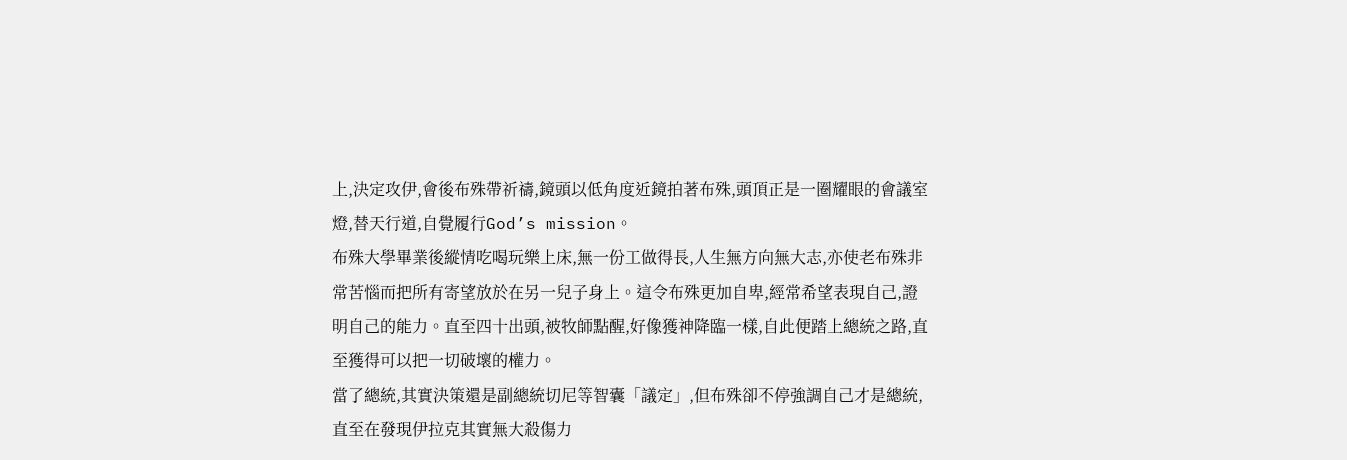上,決定攻伊,會後布殊帶祈禱,鏡頭以低角度近鏡拍著布殊,頭頂正是一圈耀眼的會議室燈,替天行道,自覺履行God’s mission。
布殊大學畢業後縱情吃喝玩樂上床,無一份工做得長,人生無方向無大志,亦使老布殊非常苦惱而把所有寄望放於在另一兒子身上。這令布殊更加自卑,經常希望表現自己,證明自己的能力。直至四十出頭,被牧師點醒,好像獲神降臨一樣,自此便踏上總統之路,直至獲得可以把一切破壞的權力。
當了總統,其實決策還是副總統切尼等智囊「議定」,但布殊卻不停強調自己才是總統,直至在發現伊拉克其實無大殺傷力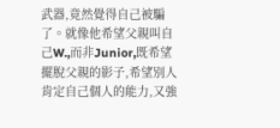武器,竟然覺得自己被騙了。就像他希望父親叫自己W.,而非Junior,既希望擺脫父親的影子,希望別人肯定自己個人的能力,又強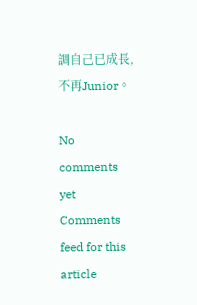調自己已成長,不再Junior。

No comments yet
Comments feed for this article